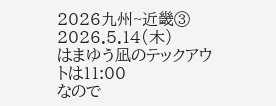2026九州~近畿③
2026.5.14(木)
はまゆう凪のテックアウトは11:00
なので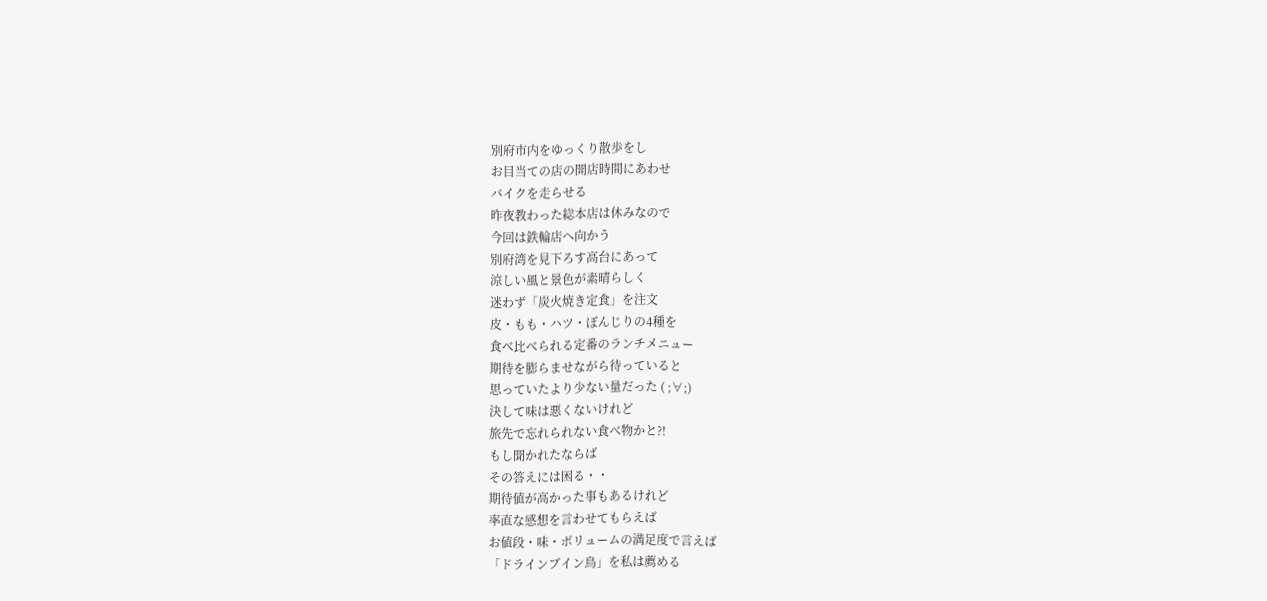別府市内をゆっくり散歩をし
お目当ての店の開店時間にあわせ
バイクを走らせる
昨夜教わった総本店は休みなので
今回は鉄輪店へ向かう
別府湾を見下ろす高台にあって
涼しい風と景色が素晴らしく
迷わず「炭火焼き定食」を注文
皮・もも・ハツ・ぼんじりの4種を
食べ比べられる定番のランチメニュー
期待を膨らませながら待っていると
思っていたより少ない量だった ( ;∀;)
決して味は悪くないけれど
旅先で忘れられない食べ物かと?!
もし聞かれたならば
その答えには困る・・
期待値が高かった事もあるけれど
率直な感想を言わせてもらえば
お値段・味・ボリュームの満足度で言えば
「ドラインブイン鳥」を私は薦める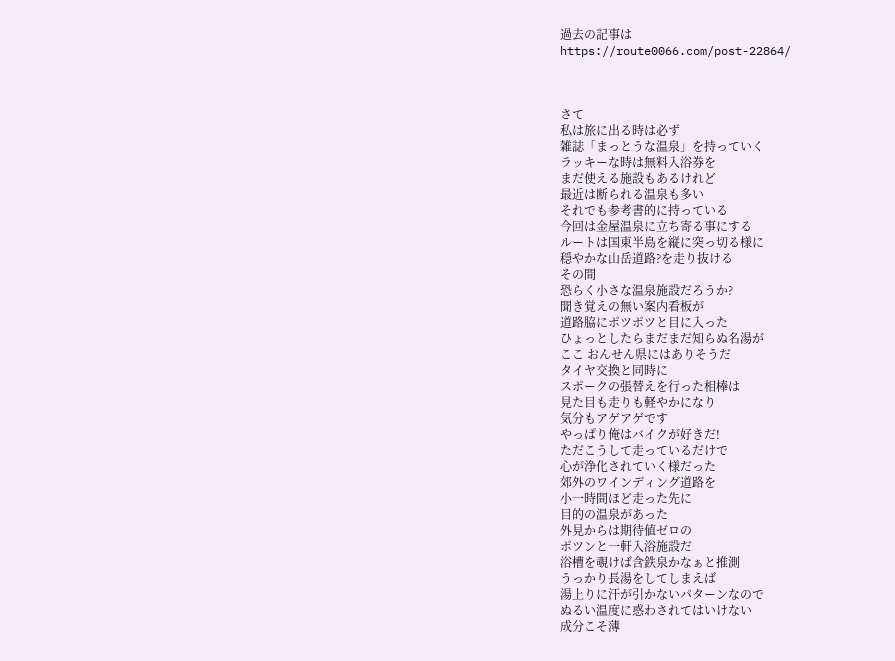過去の記事は
https://route0066.com/post-22864/



さて
私は旅に出る時は必ず
雑誌「まっとうな温泉」を持っていく
ラッキーな時は無料入浴券を
まだ使える施設もあるけれど
最近は断られる温泉も多い
それでも参考書的に持っている
今回は金屋温泉に立ち寄る事にする
ルートは国東半島を縦に突っ切る様に
穏やかな山岳道路?を走り抜ける
その間
恐らく小さな温泉施設だろうか?
聞き覚えの無い案内看板が
道路脇にポツポツと目に入った
ひょっとしたらまだまだ知らぬ名湯が
ここ おんせん県にはありそうだ
タイヤ交換と同時に
スポークの張替えを行った相棒は
見た目も走りも軽やかになり
気分もアゲアゲです
やっぱり俺はバイクが好きだ!
ただこうして走っているだけで
心が浄化されていく様だった
郊外のワインディング道路を
小一時間ほど走った先に
目的の温泉があった
外見からは期待値ゼロの
ポツンと一軒入浴施設だ
浴槽を覗けば含鉄泉かなぁと推測
うっかり長湯をしてしまえば
湯上りに汗が引かないパターンなので
ぬるい温度に惑わされてはいけない
成分こそ薄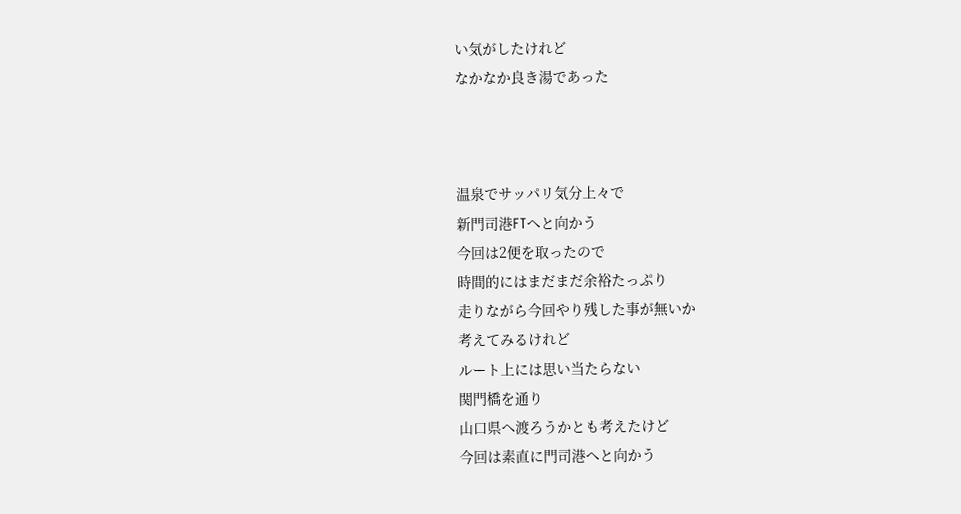い気がしたけれど
なかなか良き湯であった



温泉でサッパリ気分上々で
新門司港FTへと向かう
今回は2便を取ったので
時間的にはまだまだ余裕たっぷり
走りながら今回やり残した事が無いか
考えてみるけれど
ルート上には思い当たらない
関門橋を通り
山口県へ渡ろうかとも考えたけど
今回は素直に門司港へと向かう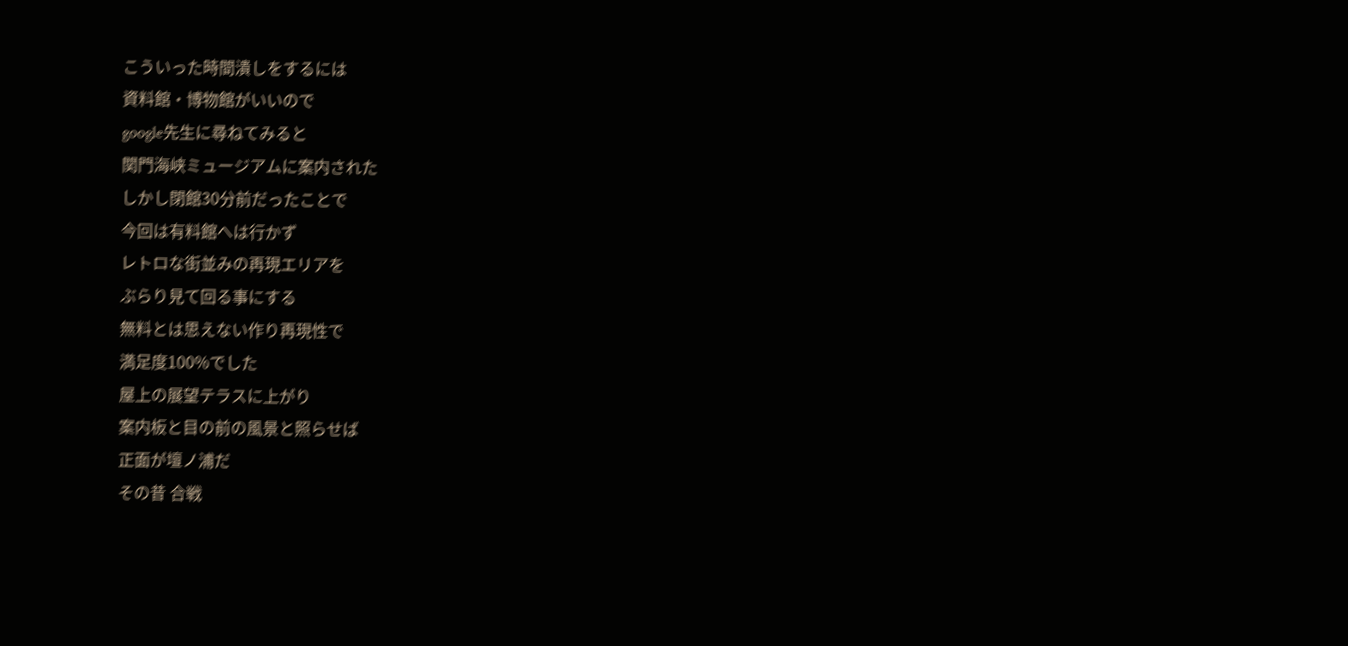こういった時間潰しをするには
資料館・博物館がいいので
google先生に尋ねてみると
関門海峡ミュージアムに案内された
しかし閉館30分前だったことで
今回は有料館へは行かず
レトロな街並みの再現エリアを
ぶらり見て回る事にする
無料とは思えない作り再現性で
満足度100%でした
屋上の展望テラスに上がり
案内板と目の前の風景と照らせば
正面が壇ノ浦だ
その昔 合戦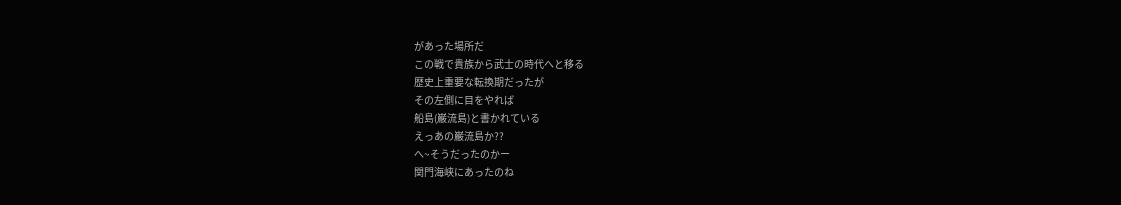があった場所だ
この戦で貴族から武士の時代へと移る
歴史上重要な転換期だったが
その左側に目をやれば
船島(巌流島)と書かれている
えっあの巌流島か??
へ~そうだったのかー
関門海峡にあったのね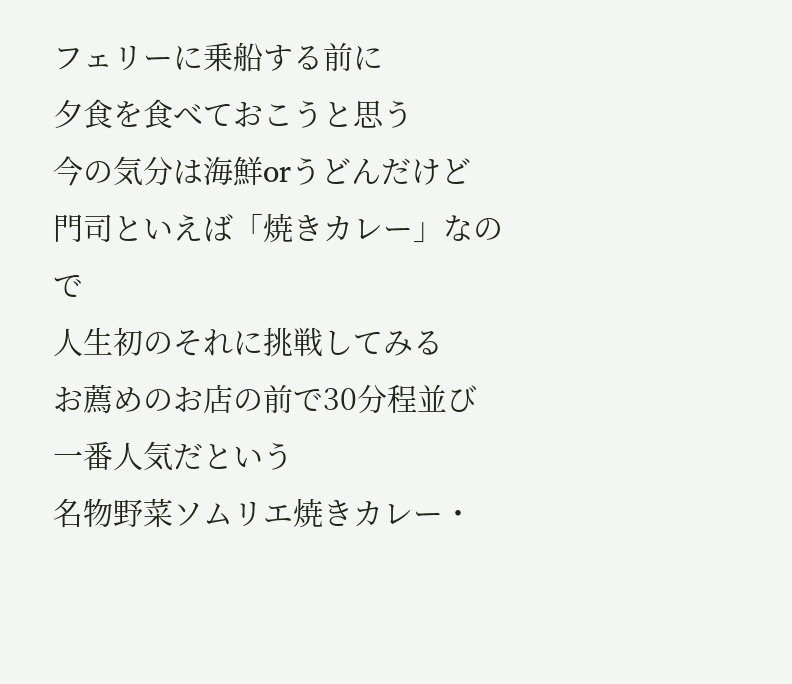フェリーに乗船する前に
夕食を食べておこうと思う
今の気分は海鮮orうどんだけど
門司といえば「焼きカレー」なので
人生初のそれに挑戦してみる
お薦めのお店の前で30分程並び
一番人気だという
名物野菜ソムリエ焼きカレー・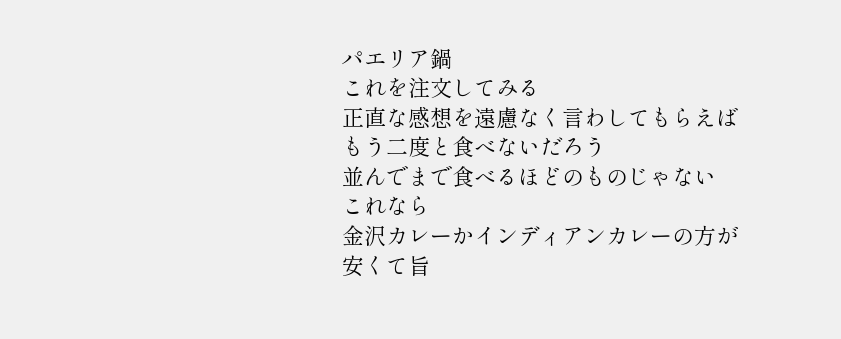パエリア鍋
これを注文してみる
正直な感想を遠慮なく言わしてもらえば
もう二度と食べないだろう
並んでまで食べるほどのものじゃない
これなら
金沢カレーかインディアンカレーの方が
安くて旨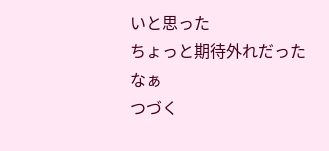いと思った
ちょっと期待外れだったなぁ
つづく